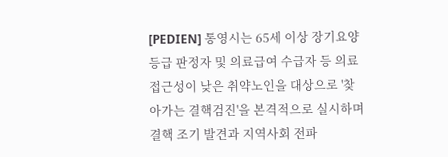[PEDIEN] 통영시는 65세 이상 장기요양등급 판정자 및 의료급여 수급자 등 의료 접근성이 낮은 취약노인을 대상으로 '찾아가는 결핵검진'을 본격적으로 실시하며 결핵 조기 발견과 지역사회 전파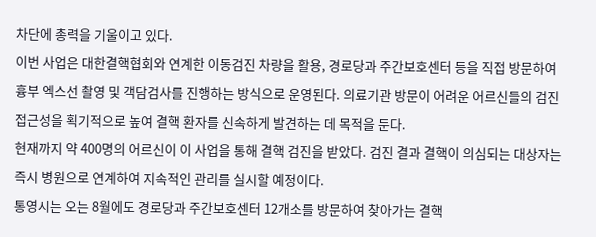차단에 총력을 기울이고 있다.
이번 사업은 대한결핵협회와 연계한 이동검진 차량을 활용, 경로당과 주간보호센터 등을 직접 방문하여 흉부 엑스선 촬영 및 객담검사를 진행하는 방식으로 운영된다. 의료기관 방문이 어려운 어르신들의 검진 접근성을 획기적으로 높여 결핵 환자를 신속하게 발견하는 데 목적을 둔다.
현재까지 약 400명의 어르신이 이 사업을 통해 결핵 검진을 받았다. 검진 결과 결핵이 의심되는 대상자는 즉시 병원으로 연계하여 지속적인 관리를 실시할 예정이다.
통영시는 오는 8월에도 경로당과 주간보호센터 12개소를 방문하여 찾아가는 결핵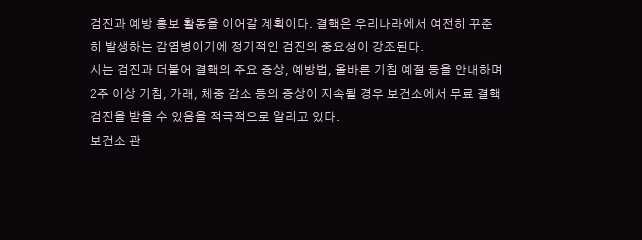검진과 예방 홍보 활동을 이어갈 계획이다. 결핵은 우리나라에서 여전히 꾸준히 발생하는 감염병이기에 정기적인 검진의 중요성이 강조된다.
시는 검진과 더불어 결핵의 주요 증상, 예방법, 올바른 기침 예절 등을 안내하며 2주 이상 기침, 가래, 체중 감소 등의 증상이 지속될 경우 보건소에서 무료 결핵검진을 받을 수 있음을 적극적으로 알리고 있다.
보건소 관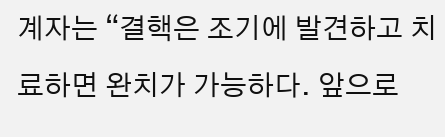계자는 “결핵은 조기에 발견하고 치료하면 완치가 가능하다. 앞으로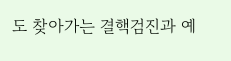도 찾아가는 결핵검진과 예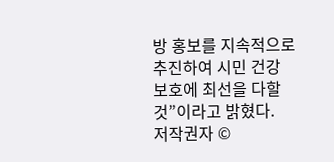방 홍보를 지속적으로 추진하여 시민 건강 보호에 최선을 다할 것”이라고 밝혔다.
저작권자 ©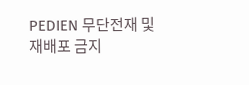PEDIEN 무단전재 및 재배포 금지